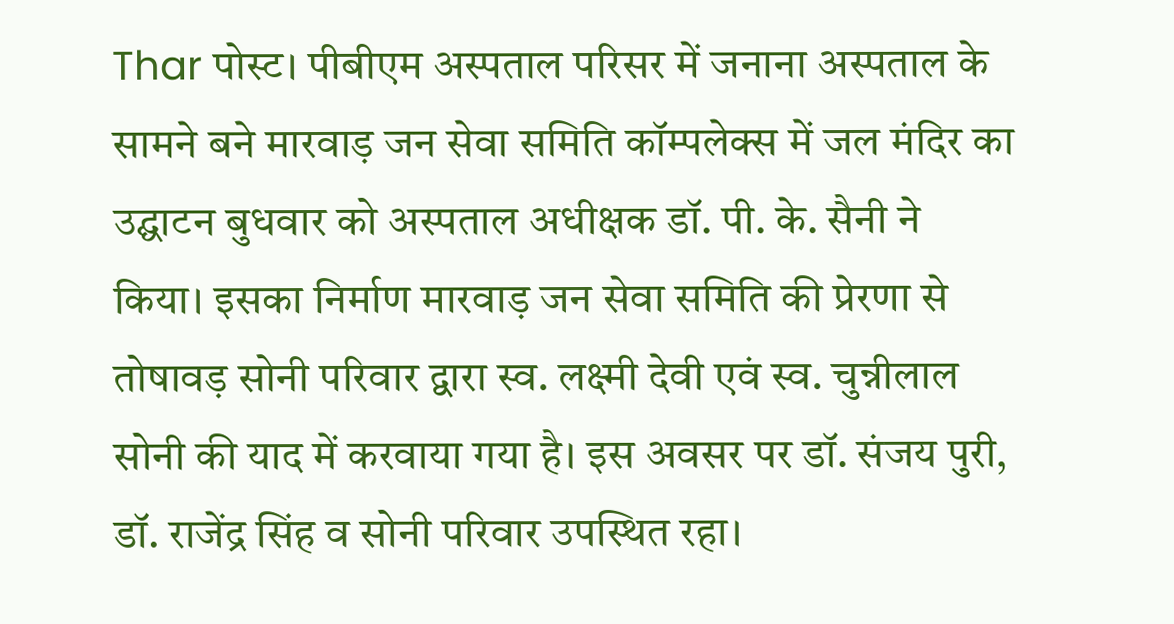Thar पोस्ट। पीबीएम अस्पताल परिसर में जनाना अस्पताल के सामने बने मारवाड़ जन सेवा समिति कॉम्पलेक्स में जल मंदिर का उद्घाटन बुधवार को अस्पताल अधीक्षक डॉ. पी. के. सैनी ने किया। इसका निर्माण मारवाड़ जन सेवा समिति की प्रेरणा से तोषावड़ सोनी परिवार द्वारा स्व. लक्ष्मी देवी एवं स्व. चुन्नीलाल सोनी की याद में करवाया गया है। इस अवसर पर डॉ. संजय पुरी, डॉ. राजेंद्र सिंह व सोनी परिवार उपस्थित रहा।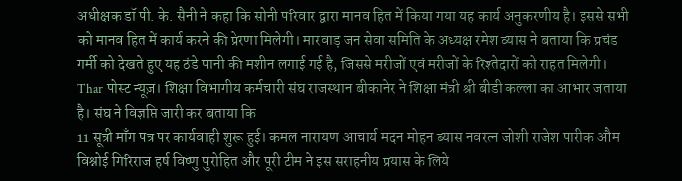अधीक्षक डॉ पी. के. सैनी ने कहा कि सोनी परिवार द्वारा मानव हित में किया गया यह कार्य अनुकरणीय है। इससे सभी को मानव हित में कार्य करने की प्रेरणा मिलेगी। मारवाड़ जन सेवा समिति के अध्यक्ष रमेश व्यास ने बताया कि प्रचंड गर्मी को देखते हुए यह ठंडे पानी की मशीन लगाई गई है, जिससे मरीजों एवं मरीजों के रिश्तेदारों को राहत मिलेगी।
Thar पोस्ट न्यूज़। शिक्षा विभागीय कर्मचारी संघ राजस्थान बीकानेर ने शिक्षा मंत्री श्री बीडी कल्ला का आभार जताया है। संघ ने विज्ञप्ति जारी कर बताया कि
11 सूत्री माँग पत्र पर कार्यवाही शुरू हुई। कमल नारायण आचार्य मदन मोहन ब्यास नवरत्न जोशी राजेश पारीक औम विश्नोई गिरिराज हर्ष विष्णु पुरोहित और पूरी टीम ने इस सराहनीय प्रयास के लिये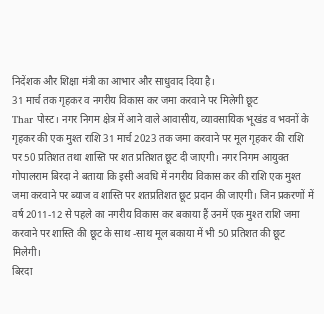निदेंशक और शिक्षा मंत्री का आभार और साधुवाद दिया है।
31 मार्च तक गृहकर व नगरीय विकास कर जमा करवाने पर मिलेगी छूट
Thar पोस्ट। नगर निगम क्षेत्र में आने वाले आवासीय, व्यावसायिक भूखंड व भवनों के गृहकर की एक मुश्त राशि 31 मार्च 2023 तक जमा करवाने पर मूल गृहकर की राशि पर 50 प्रतिशत तथा शास्ति पर शत प्रतिशत छूट दी जाएगी। नगर निगम आयुक्त गोपालराम बिरदा ने बताया कि इसी अवधि में नगरीय विकास कर की राशि एक मुश्त जमा करवाने पर ब्याज व शास्ति पर शतप्रतिशत छूट प्रदान की जाएगी। जिन प्रकरणों में वर्ष 2011-12 से पहले का नगरीय विकास कर बकाया हैं उनमें एक मुश्त राशि जमा करवाने पर शास्ति की छूट के साथ -साथ मूल बकाया में भी 50 प्रतिशत की छूट मिलेगी।
बिरदा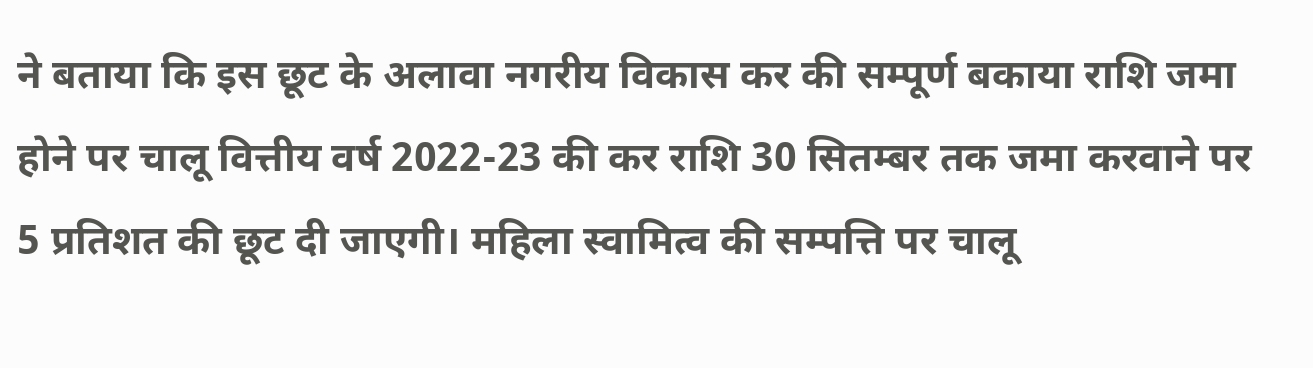ने बताया कि इस छूट के अलावा नगरीय विकास कर की सम्पूर्ण बकाया राशि जमा होने पर चालू वित्तीय वर्ष 2022-23 की कर राशि 30 सितम्बर तक जमा करवाने पर 5 प्रतिशत की छूट दी जाएगी। महिला स्वामित्व की सम्पत्ति पर चालू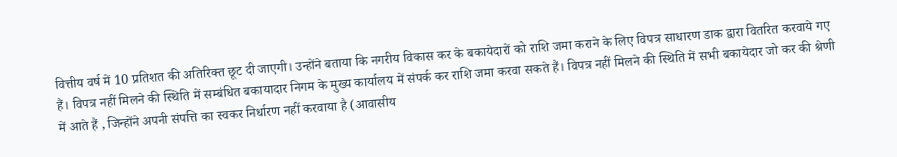वित्तीय वर्ष में 10 प्रतिशत की अतिरिक्त छूट दी जाएगी। उन्होंने बताया कि नगरीय विकास कर के बकायेदारों को राशि जमा कराने के लिए विपत्र साधारण डाक द्वारा वितरित करवाये गए हैं। विपत्र नहीं मिलने की स्थिति में सम्बंधित बकायादार निगम के मुख्य कार्यालय में संपर्क कर राशि जमा करवा सकते हैं। विपत्र नहीं मिलने की स्थिति में सभी बकायेदार जो कर की श्रेणी में आते हैं , जिन्होंने अपनी संपत्ति का स्वकर निर्धारण नहीं करवाया है (आवासीय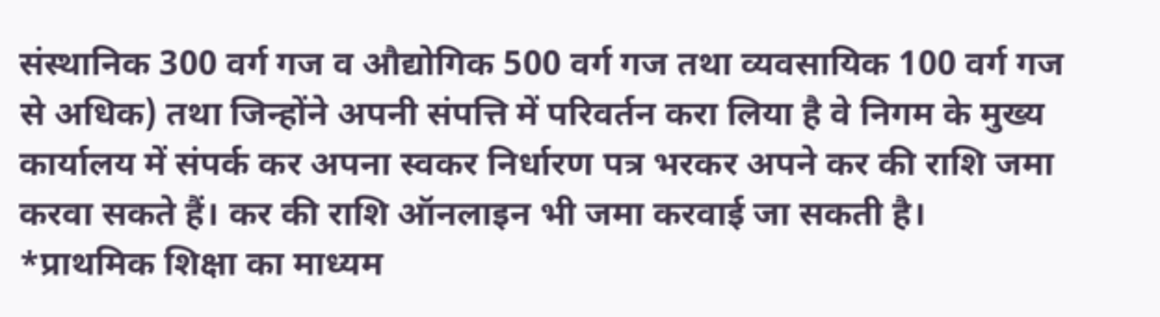संस्थानिक 300 वर्ग गज व औद्योगिक 500 वर्ग गज तथा व्यवसायिक 100 वर्ग गज से अधिक) तथा जिन्होंने अपनी संपत्ति में परिवर्तन करा लिया है वे निगम के मुख्य कार्यालय में संपर्क कर अपना स्वकर निर्धारण पत्र भरकर अपने कर की राशि जमा करवा सकते हैं। कर की राशि ऑनलाइन भी जमा करवाई जा सकती है।
*प्राथमिक शिक्षा का माध्यम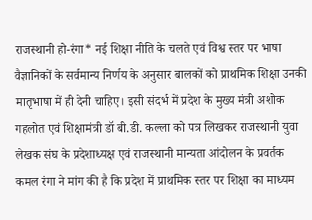राजस्थानी हो-रंगा* नई शिक्षा नीति के चलते एवं विश्व स्तर पर भाषा वैज्ञानिकों के सर्वमान्य निर्णय के अनुसार बालकों को प्राथमिक शिक्षा उनकी मातृभाषा में ही देनी चाहिए। इसी संदर्भ में प्रदेश के मुख्य मंत्री अशोक गहलोत एवं शिक्षामंत्री डॉ बी.डी. कल्ला को पत्र लिखकर राजस्थानी युवा लेखक संघ के प्रदेशाध्यक्ष एवं राजस्थानी मान्यता आंदोलन के प्रवर्तक कमल रंगा ने मांग की है कि प्रदेश में प्राथमिक स्तर पर शिक्षा का माध्यम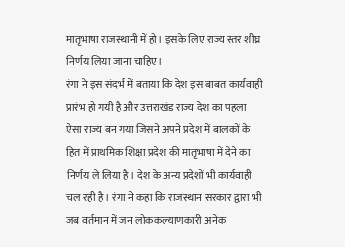मातृभाषा राजस्थानी में हो। इसके लिए राज्य स्तर शीघ्र निर्णय लिया जाना चाहिए।
रंगा ने इस संदर्भ में बताया कि देश इस बाबत कार्यवाही प्रारंभ हो गयी है और उत्तराखंड राज्य देश का पहला ऐसा राज्य बन गया जिसने अपने प्रदेश में बालकों के हित में प्राथमिक शिक्षा प्रदेश की मातृभाषा में देने का निर्णय ले लिया है। देश के अन्य प्रदेशों भी कार्यवाही चल रही है। रंगा ने कहा कि राजस्थान सरकार द्वारा भी जब वर्तमान में जन लोककल्याणकारी अनेक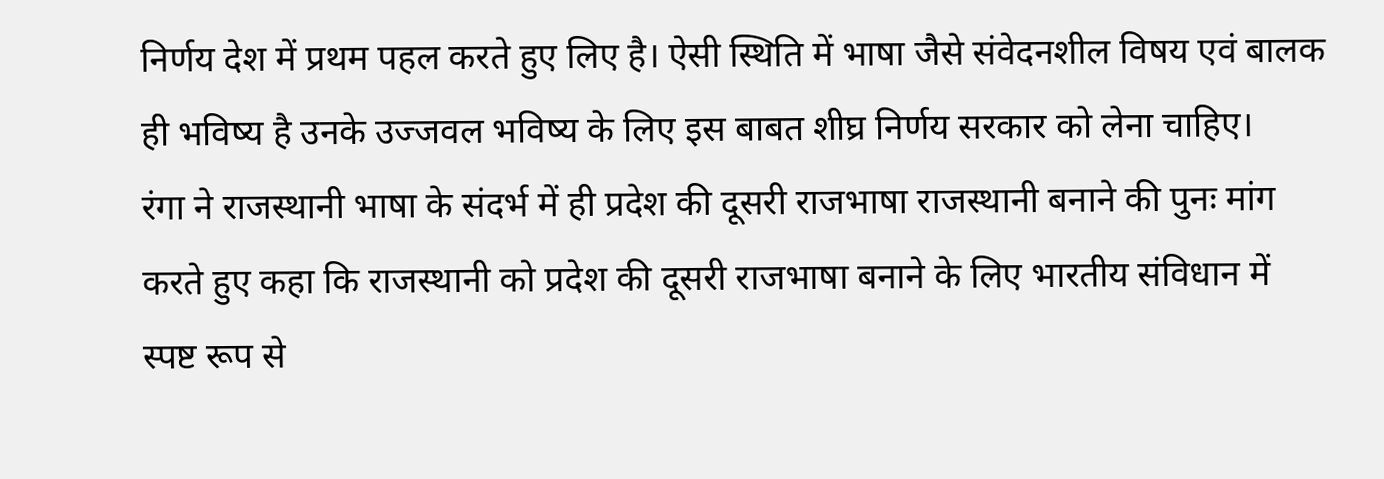निर्णय देश में प्रथम पहल करते हुए लिए है। ऐसी स्थिति में भाषा जैसे संवेदनशील विषय एवं बालक ही भविष्य है उनके उज्जवल भविष्य के लिए इस बाबत शीघ्र निर्णय सरकार को लेना चाहिए।
रंगा ने राजस्थानी भाषा के संदर्भ में ही प्रदेश की दूसरी राजभाषा राजस्थानी बनाने की पुनः मांग करते हुए कहा कि राजस्थानी को प्रदेश की दूसरी राजभाषा बनाने के लिए भारतीय संविधान में स्पष्ट रूप से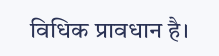विधिक प्रावधान है।